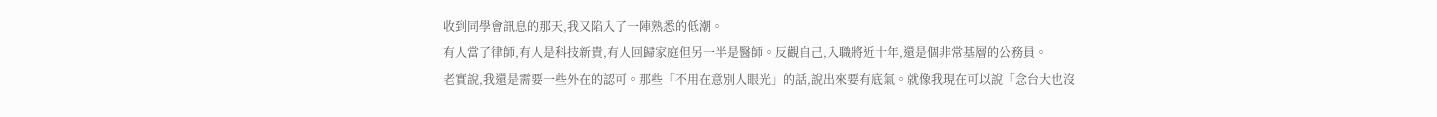收到同學會訊息的那天,我又陷入了一陣熟悉的低潮。
有人當了律師,有人是科技新貴,有人回歸家庭但另一半是醫師。反觀自己,入職將近十年,還是個非常基層的公務員。
老實說,我還是需要一些外在的認可。那些「不用在意別人眼光」的話,說出來要有底氣。就像我現在可以說「念台大也沒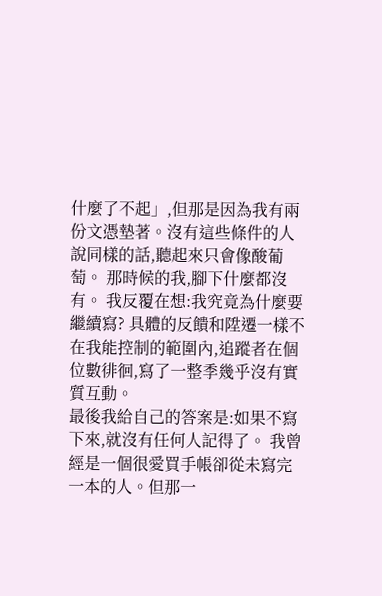什麼了不起」,但那是因為我有兩份文憑墊著。沒有這些條件的人說同樣的話,聽起來只會像酸葡萄。 那時候的我,腳下什麼都沒有。 我反覆在想:我究竟為什麼要繼續寫? 具體的反饋和陞遷一樣不在我能控制的範圍內,追蹤者在個位數徘徊,寫了一整季幾乎沒有實質互動。
最後我給自己的答案是:如果不寫下來,就沒有任何人記得了。 我曾經是一個很愛買手帳卻從未寫完一本的人。但那一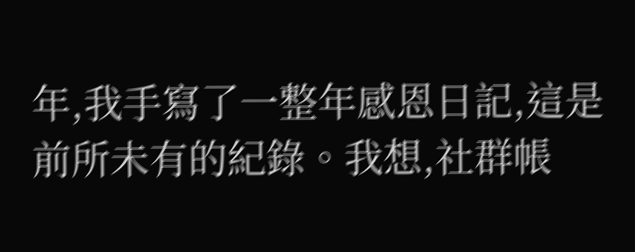年,我手寫了一整年感恩日記,這是前所未有的紀錄。我想,社群帳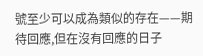號至少可以成為類似的存在——期待回應,但在沒有回應的日子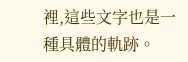裡,這些文字也是一種具體的軌跡。